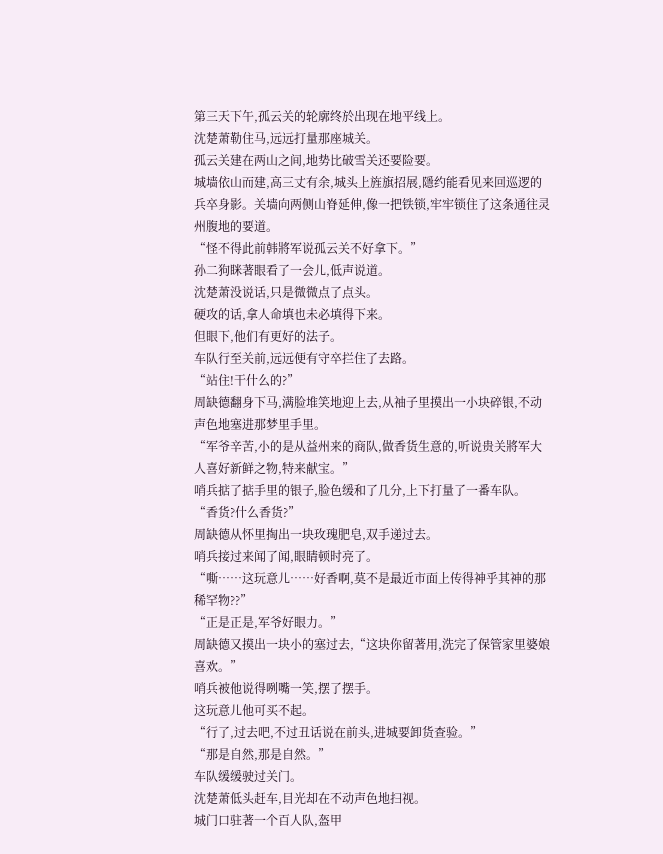第三天下午,孤云关的轮廓终於出现在地平线上。
沈楚萧勒住马,远远打量那座城关。
孤云关建在两山之间,地势比破雪关还要险要。
城墙依山而建,高三丈有余,城头上旌旗招展,隱约能看见来回巡逻的兵卒身影。关墙向两侧山脊延伸,像一把铁锁,牢牢锁住了这条通往灵州腹地的要道。
“怪不得此前韩將军说孤云关不好拿下。”
孙二狗眯著眼看了一会儿,低声说道。
沈楚萧没说话,只是微微点了点头。
硬攻的话,拿人命填也未必填得下来。
但眼下,他们有更好的法子。
车队行至关前,远远便有守卒拦住了去路。
“站住!干什么的?”
周缺德翻身下马,满脸堆笑地迎上去,从袖子里摸出一小块碎银,不动声色地塞进那梦里手里。
“军爷辛苦,小的是从益州来的商队,做香货生意的,听说贵关將军大人喜好新鲜之物,特来献宝。”
哨兵掂了掂手里的银子,脸色缓和了几分,上下打量了一番车队。
“香货?什么香货?”
周缺德从怀里掏出一块玫瑰肥皂,双手递过去。
哨兵接过来闻了闻,眼睛顿时亮了。
“嘶……这玩意儿……好香啊,莫不是最近市面上传得神乎其神的那稀罕物??”
“正是正是,军爷好眼力。”
周缺德又摸出一块小的塞过去,“这块你留著用,洗完了保管家里婆娘喜欢。”
哨兵被他说得咧嘴一笑,摆了摆手。
这玩意儿他可买不起。
“行了,过去吧,不过丑话说在前头,进城要卸货查验。”
“那是自然,那是自然。”
车队缓缓驶过关门。
沈楚萧低头赶车,目光却在不动声色地扫视。
城门口驻著一个百人队,盔甲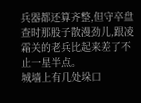兵器都还算齐整,但守卒盘查时那股子散漫劲儿,跟凌霜关的老兵比起来差了不止一星半点。
城墙上有几处垛口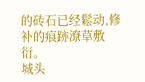的砖石已经鬆动,修补的痕跡潦草敷衍。
城头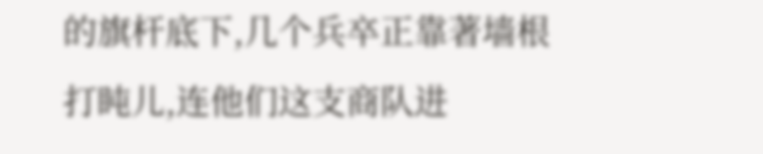的旗杆底下,几个兵卒正靠著墙根打盹儿,连他们这支商队进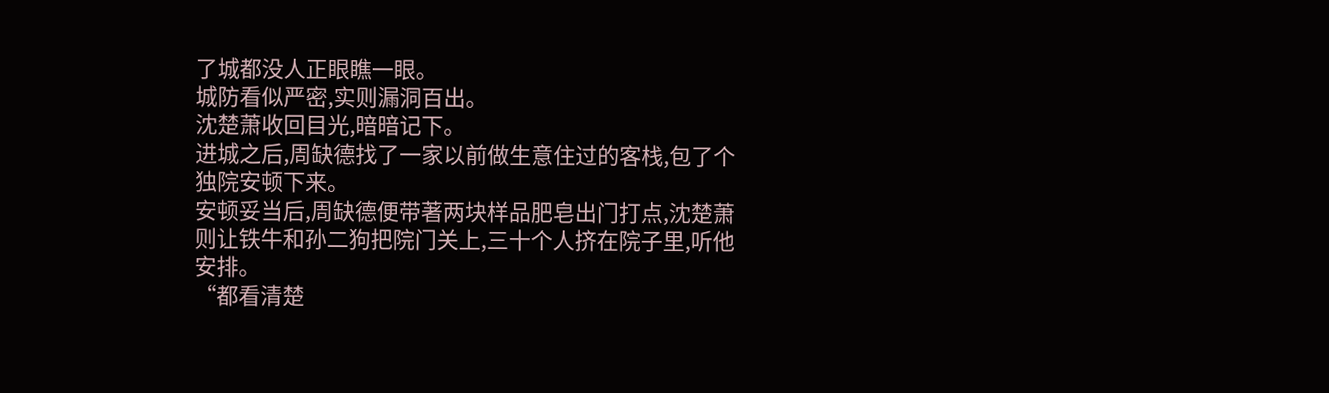了城都没人正眼瞧一眼。
城防看似严密,实则漏洞百出。
沈楚萧收回目光,暗暗记下。
进城之后,周缺德找了一家以前做生意住过的客栈,包了个独院安顿下来。
安顿妥当后,周缺德便带著两块样品肥皂出门打点,沈楚萧则让铁牛和孙二狗把院门关上,三十个人挤在院子里,听他安排。
“都看清楚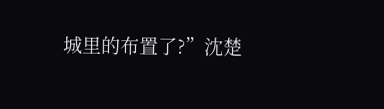城里的布置了?”沈楚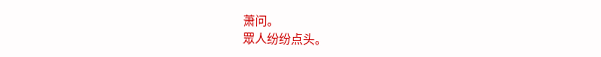萧问。
眾人纷纷点头。